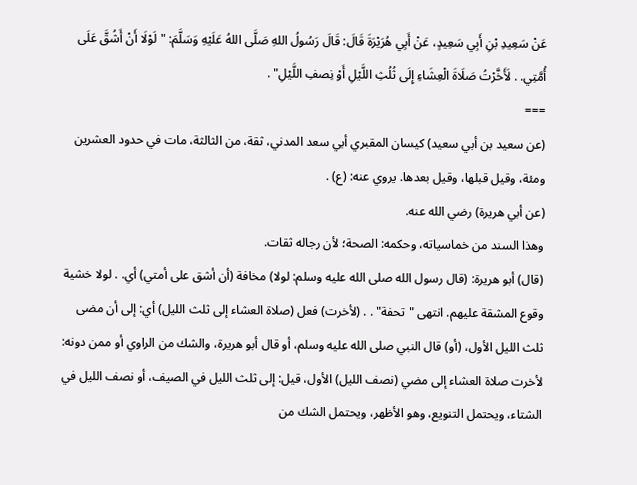عَنْ سَعِيدِ بْنِ أَبِي سَعِيدٍ، عَنْ أَبِي هُرَيْرَةَ قَالَ: قَالَ رَسُولُ اللهِ صَلَّى اللهُ عَلَيْهِ وَسَلَّمَ: "لَوْلَا أَنْ أَشُقَّ عَلَى أُمَّتِي. . لَأَخَّرْتُ صَلَاةَ الْعِشَاءِ إِلَى ثُلُثِ اللَّيْلِ أَوْ نِصفِ اللَّيْلِ" .
===
(عن سعيد بن أبي سعيد) كيسان المقبري أبي سعد المدني، ثقة، من الثالثة، مات في حدود العشرين ومئة، وقيل قبلها، وقيل بعدها. يروي عنه: (ع) .
(عن أبي هريرة) رضي الله عنه.
وهذا السند من خماسياته، وحكمه: الصحة؛ لأن رجاله ثقات.
(قال) أبو هريرة: (قال رسول الله صلى الله عليه وسلم: لولا) مخافة (أن أشق على أمتي) أي. . لولا خشية وقوع المشقة عليهم. انتهى "تحفة" . . (لأخرت) فعل (صلاة العشاء إلى ثلث الليل) أي: إلى أن مضى ثلث الليل الأول، (أو) قال النبي صلى الله عليه وسلم، أو قال أبو هريرة، والشك من الراوي أو ممن دونه: لأخرت صلاة العشاء إلى مضي (نصف الليل) الأول، قيل: إلى ثلث الليل في الصيف، أو نصف الليل في الشتاء، ويحتمل التنويع، وهو الأظهر، ويحتمل الشك من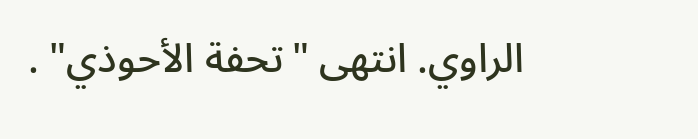الراوي. انتهى "تحفة الأحوذي" .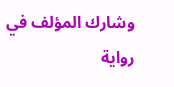وشارك المؤلف في رواية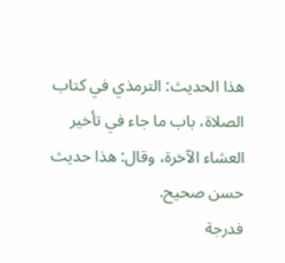هذا الحديث: الترمذي في كتاب الصلاة، باب ما جاء في تأخير العشاء الآخرة، وقال: هذا حديث حسن صحيح.
فدرجة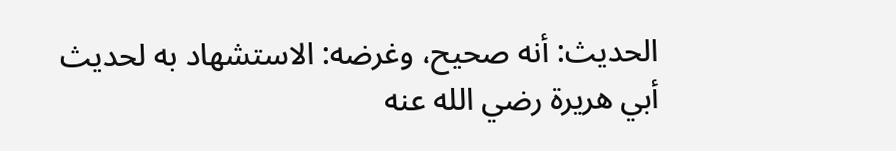الحديث: أنه صحيح، وغرضه: الاستشهاد به لحديث أبي هريرة رضي الله عنه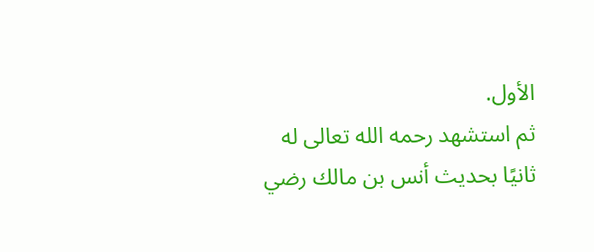الأول.
ثم استشهد رحمه الله تعالى له ثانيًا بحديث أنس بن مالك رضي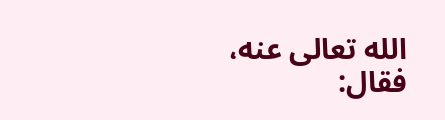الله تعالى عنه، فقال: